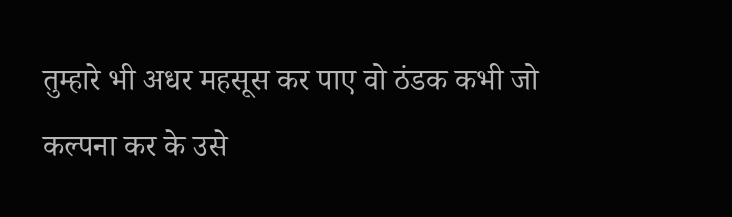तुम्हारे भी अधर महसूस कर पाए वो ठंडक कभी जो कल्पना कर के उसे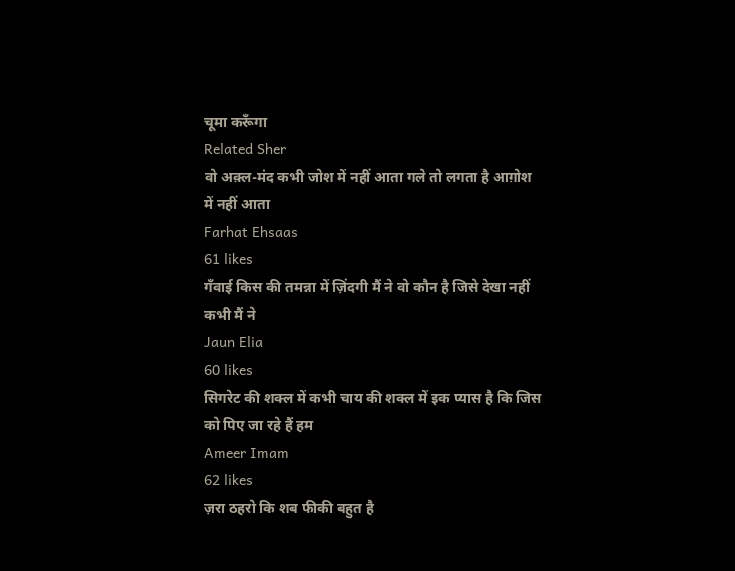चूमा करूँगा
Related Sher
वो अक़्ल-मंद कभी जोश में नहीं आता गले तो लगता है आग़ोश में नहीं आता
Farhat Ehsaas
61 likes
गँवाई किस की तमन्ना में ज़िंदगी मैं ने वो कौन है जिसे देखा नहीं कभी मैं ने
Jaun Elia
60 likes
सिगरेट की शक्ल में कभी चाय की शक्ल में इक प्यास है कि जिस को पिए जा रहे हैं हम
Ameer Imam
62 likes
ज़रा ठहरो कि शब फीकी बहुत है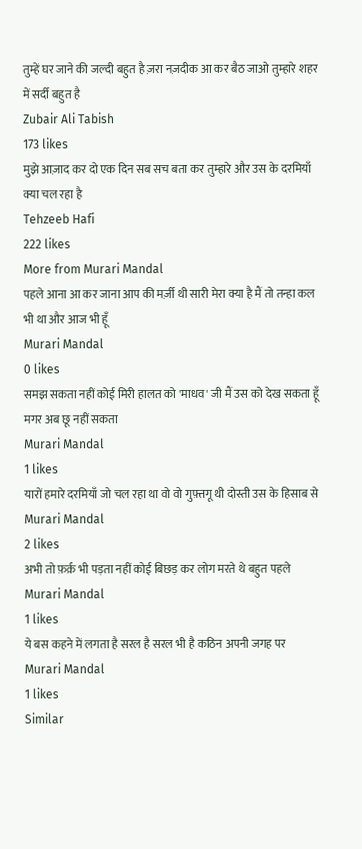तुम्हें घर जाने की जल्दी बहुत है ज़रा नज़दीक आ कर बैठ जाओ तुम्हारे शहर में सर्दी बहुत है
Zubair Ali Tabish
173 likes
मुझे आज़ाद कर दो एक दिन सब सच बता कर तुम्हारे और उस के दरमियाँ क्या चल रहा है
Tehzeeb Hafi
222 likes
More from Murari Mandal
पहले आना आ कर जाना आप की मर्ज़ी थी सारी मेरा क्या है मैं तो तन्हा कल भी था और आज भी हूँ
Murari Mandal
0 likes
समझ सकता नहीं कोई मिरी हालत को 'माधव' जी मैं उस को देख सकता हूँ मगर अब छू नहीं सकता
Murari Mandal
1 likes
यारों हमारे दरमियाँ जो चल रहा था वो वो गुफ़्तगू थी दोस्ती उस के हिसाब से
Murari Mandal
2 likes
अभी तो फ़र्क़ भी पड़ता नहीं कोई बिछड़ कर लोग मरते थे बहुत पहले
Murari Mandal
1 likes
ये बस कहने में लगता है सरल है सरल भी है कठिन अपनी जगह पर
Murari Mandal
1 likes
Similar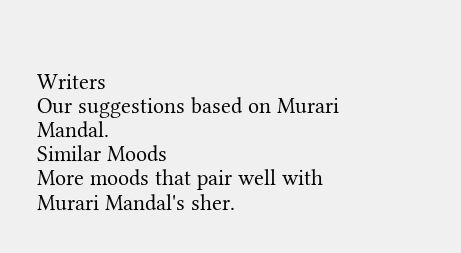Writers
Our suggestions based on Murari Mandal.
Similar Moods
More moods that pair well with Murari Mandal's sher.